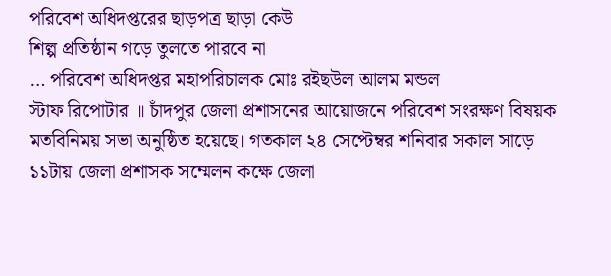পরিবেশ অধিদপ্তরের ছাড়পত্র ছাড়া কেউ
শিল্প প্রতিষ্ঠান গড়ে তুলতে পারবে না
… পরিবেশ অধিদপ্তর মহাপরিচালক মোঃ রইছউল আলম মন্ডল
স্টাফ রিপোটার ॥ চাঁদপুর জেলা প্রশাসনের আয়োজনে পরিবেশ সংরক্ষণ বিষয়ক মতবিনিময় সভা অনুষ্ঠিত হয়েছে। গতকাল ২৪ সেপ্টেম্বর শনিবার সকাল সাড়ে ১১টায় জেলা প্রশাসক সম্মেলন কক্ষে জেলা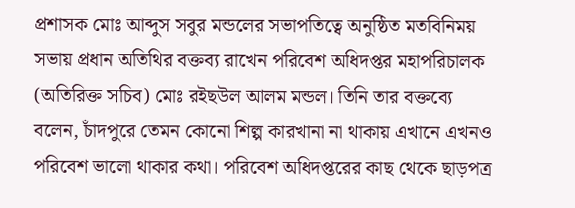প্রশাসক মোঃ আব্দুস সবুর মন্ডলের সভাপতিত্বে অনুষ্ঠিত মতবিনিময় সভায় প্রধান অতিথির বক্তব্য রাখেন পরিবেশ অধিদপ্তর মহাপরিচালক (অতিরিক্ত সচিব) মোঃ রইছউল আলম মন্ডল। তিনি তার বক্তব্যে বলেন, চাঁদপুরে তেমন কোনো শিল্প কারখানা না থাকায় এখানে এখনও পরিবেশ ভালো থাকার কথা। পরিবেশ অধিদপ্তরের কাছ থেকে ছাড়পত্র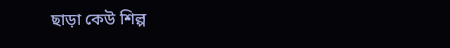ছাড়া কেউ শিল্প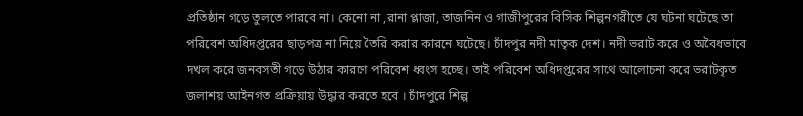প্রতিষ্ঠান গড়ে তুলতে পারবে না। কেনো না ,রানা প্লাজা, তাজনিন ও গাজীপুরের বিসিক শিল্পনগরীতে যে ঘটনা ঘটেছে তা পরিবেশ অধিদপ্তরের ছাড়পত্র না নিয়ে তৈরি করার কারনে ঘটেছে। চাঁদপুর নদী মাতৃক দেশ। নদী ভরাট করে ও অবৈধভাবে দখল করে জনবসতী গড়ে উঠার কারণে পরিবেশ ধ্বংস হচ্ছে। তাই পরিবেশ অধিদপ্তরের সাথে আলোচনা করে ভরাটকৃত জলাশয় আইনগত প্রক্রিয়ায় উদ্ধার করতে হবে । চাঁদপুরে শিল্প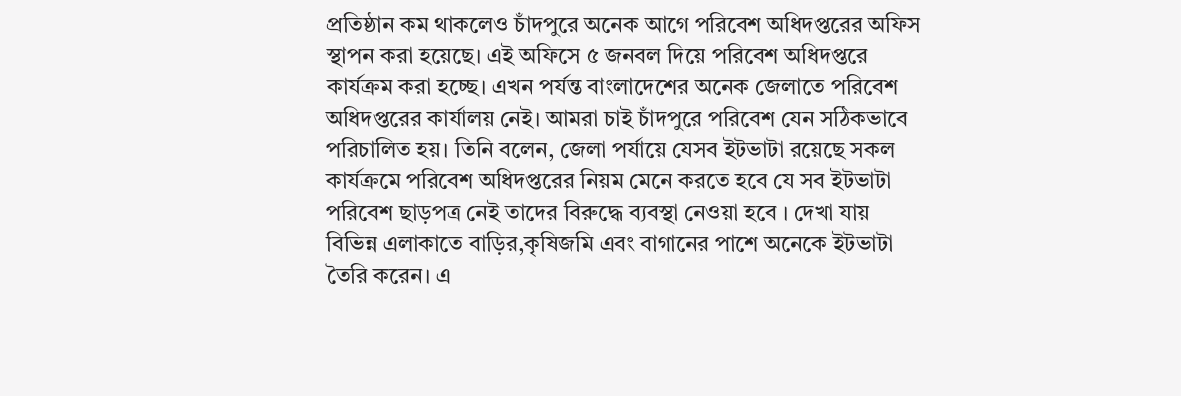প্রতিষ্ঠান কম থাকলেও চাঁদপুরে অনেক আগে পরিবেশ অধিদপ্তরের অফিস স্থাপন করা হয়েছে। এই অফিসে ৫ জনবল দিয়ে পরিবেশ অধিদপ্তরে কার্যক্রম করা হচ্ছে। এখন পর্যন্ত বাংলাদেশের অনেক জেলাতে পরিবেশ অধিদপ্তরের কার্যালয় নেই। আমরা চাই চাঁদপুরে পরিবেশ যেন সঠিকভাবে পরিচালিত হয়। তিনি বলেন, জেলা পর্যায়ে যেসব ইটভাটা রয়েছে সকল কার্যক্রমে পরিবেশ অধিদপ্তরের নিয়ম মেনে করতে হবে যে সব ইটভাটা পরিবেশ ছাড়পত্র নেই তাদের বিরুদ্ধে ব্যবস্থা নেওয়া হবে । দেখা যায় বিভিন্ন এলাকাতে বাড়ির,কৃষিজমি এবং বাগানের পাশে অনেকে ইটভাটা তৈরি করেন। এ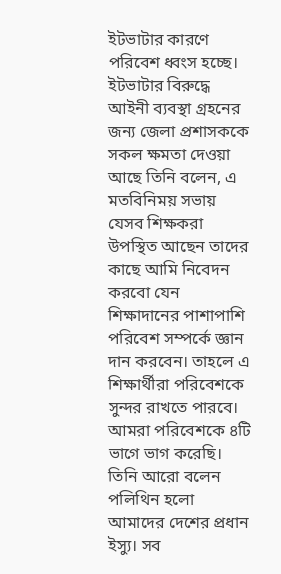ইটভাটার কারণে পরিবেশ ধ্বংস হচ্ছে। ইটভাটার বিরুদ্ধে আইনী ব্যবস্থা গ্রহনের জন্য জেলা প্রশাসককে সকল ক্ষমতা দেওয়া আছে তিনি বলেন, এ মতবিনিময় সভায় যেসব শিক্ষকরা উপস্থিত আছেন তাদের কাছে আমি নিবেদন করবো যেন শিক্ষাদানের পাশাপাশি পরিবেশ সম্পর্কে জ্ঞান দান করবেন। তাহলে এ শিক্ষার্থীরা পরিবেশকে সুন্দর রাখতে পারবে। আমরা পরিবেশকে ৪টি ভাগে ভাগ করেছি। তিনি আরো বলেন পলিথিন হলো আমাদের দেশের প্রধান ইস্যু। সব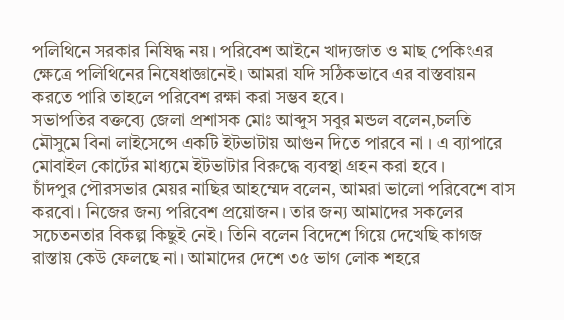পলিথিনে সরকার নিষিদ্ধ নয়। পরিবেশ আইনে খাদ্যজাত ও মাছ পেকিংএর ক্ষেত্রে পলিথিনের নিষেধাজ্ঞানেই। আমরা যদি সঠিকভাবে এর বাস্তবায়ন করতে পারি তাহলে পরিবেশ রক্ষা করা সম্ভব হবে।
সভাপতির বক্তব্যে জেলা প্রশাসক মোঃ আব্দুস সবুর মন্ডল বলেন,চলতি মৌসুমে বিনা লাইসেন্সে একটি ইটভাটায় আগুন দিতে পারবে না । এ ব্যাপারে মোবাইল কোর্টের মাধ্যমে ইটভাটার বিরুদ্ধে ব্যবস্থা গ্রহন করা হবে ।
চাঁদপুর পৌরসভার মেয়র নাছির আহম্মেদ বলেন, আমরা ভালো পরিবেশে বাস করবো। নিজের জন্য পরিবেশ প্রয়োজন। তার জন্য আমাদের সকলের সচেতনতার বিকল্প কিছুই নেই। তিনি বলেন বিদেশে গিয়ে দেখেছি কাগজ রাস্তায় কেউ ফেলছে না। আমাদের দেশে ৩৫ ভাগ লোক শহরে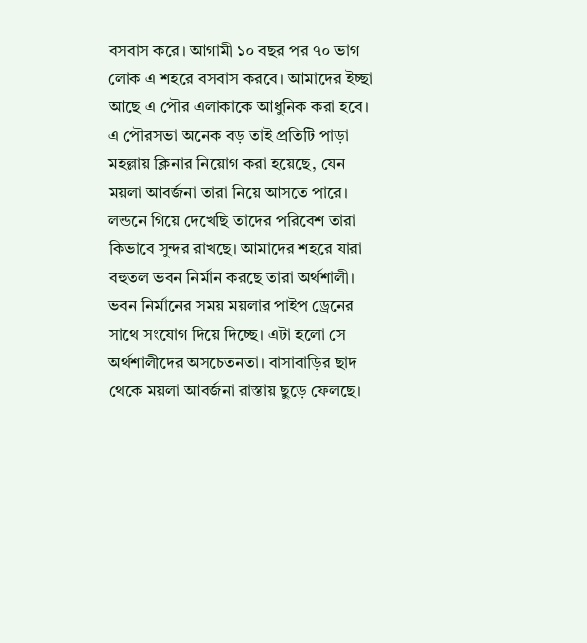বসবাস করে। আগামী ১০ বছর পর ৭০ ভাগ লোক এ শহরে বসবাস করবে। আমাদের ইচ্ছা আছে এ পৌর এলাকাকে আধুনিক করা হবে। এ পৌরসভা অনেক বড় তাই প্রতিটি পাড়া মহল্লায় ক্লিনার নিয়োগ করা হয়েছে, যেন ময়লা আবর্জনা তারা নিয়ে আসতে পারে। লন্ডনে গিয়ে দেখেছি তাদের পরিবেশ তারা কিভাবে সুন্দর রাখছে। আমাদের শহরে যারা বহুতল ভবন নির্মান করছে তারা অর্থশালী। ভবন নির্মানের সময় ময়লার পাইপ ড্রেনের সাথে সংযোগ দিয়ে দিচ্ছে। এটা হলো সে অর্থশালীদের অসচেতনতা। বাসাবাড়ির ছাদ থেকে ময়লা আবর্জনা রাস্তায় ছুড়ে ফেলছে।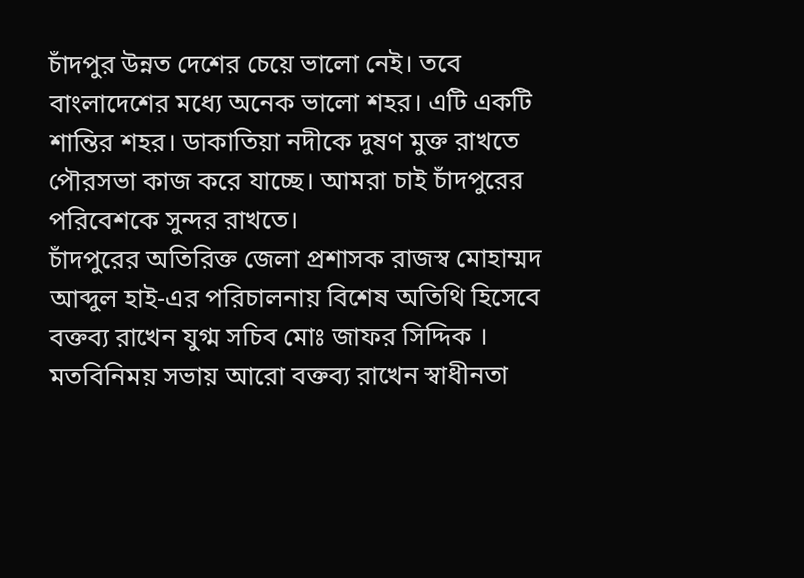চাঁদপুর উন্নত দেশের চেয়ে ভালো নেই। তবে বাংলাদেশের মধ্যে অনেক ভালো শহর। এটি একটি শান্তির শহর। ডাকাতিয়া নদীকে দুষণ মুক্ত রাখতে পৌরসভা কাজ করে যাচ্ছে। আমরা চাই চাঁদপুরের পরিবেশকে সুন্দর রাখতে।
চাঁদপুরের অতিরিক্ত জেলা প্রশাসক রাজস্ব মোহাম্মদ আব্দুল হাই-এর পরিচালনায় বিশেষ অতিথি হিসেবে বক্তব্য রাখেন যুগ্ম সচিব মোঃ জাফর সিদ্দিক । মতবিনিময় সভায় আরো বক্তব্য রাখেন স্বাধীনতা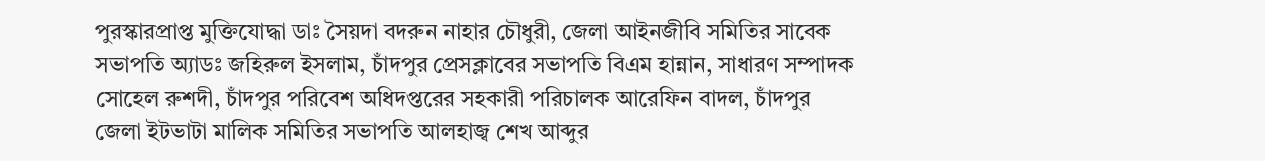পুরস্কারপ্রাপ্ত মুক্তিযোদ্ধা ডাঃ সৈয়দা বদরুন নাহার চৌধুরী, জেলা আইনজীবি সমিতির সাবেক সভাপতি অ্যাডঃ জহিরুল ইসলাম, চাঁদপুর প্রেসক্লাবের সভাপতি বিএম হান্নান, সাধারণ সম্পাদক সোহেল রুশদী, চাঁদপুর পরিবেশ অধিদপ্তরের সহকারী পরিচালক আরেফিন বাদল, চাঁদপুর জেলা ইটভাটা মালিক সমিতির সভাপতি আলহাজ্ব শেখ আব্দুর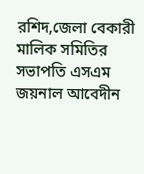রশিদ,জেলা বেকারী মালিক সমিতির সভাপতি এসএম জয়নাল আবেদীন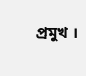প্রমুখ ।